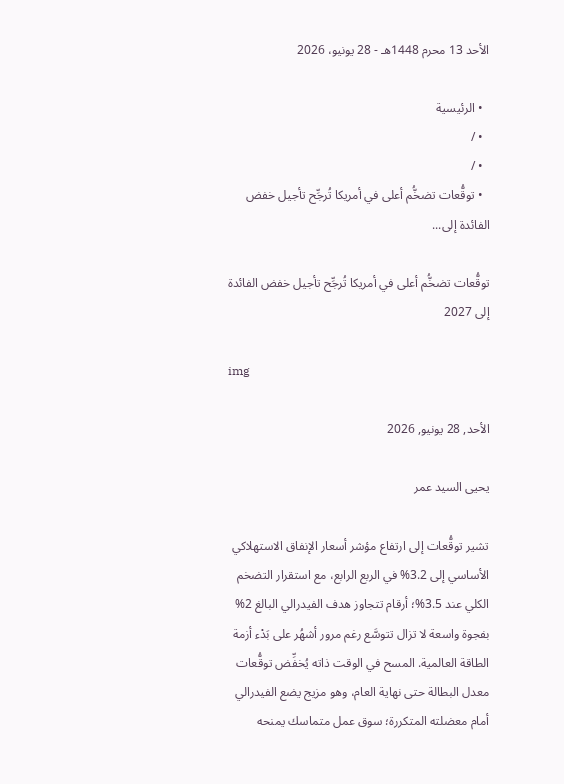الأحد 13 محرم 1448هـ - 28 يونيو، 2026

  • الرئيسية
  • /
  • /
  • توقُّعات تضخُّم أعلى في أمريكا تُرجِّح تأجيل خفض الفائدة إلى...

توقُّعات تضخُّم أعلى في أمريكا تُرجِّح تأجيل خفض الفائدة إلى 2027

img

الأحد, 28 يونيو, 2026

يحيى السيد عمر

تشير توقُّعات إلى ارتفاع مؤشر أسعار الإنفاق الاستهلاكي الأساسي إلى 3.2% في الربع الرابع، مع استقرار التضخم الكلي عند 3.5%؛ أرقام تتجاوز هدف الفيدرالي البالغ 2% بفجوة واسعة لا تزال تتوسَّع رغم مرور أشهُر على بَدْء أزمة الطاقة العالمية. المسح في الوقت ذاته يُخفِّض توقُّعات معدل البطالة حتى نهاية العام، وهو مزيج يضع الفيدرالي أمام معضلته المتكررة؛ سوق عمل متماسك يمنحه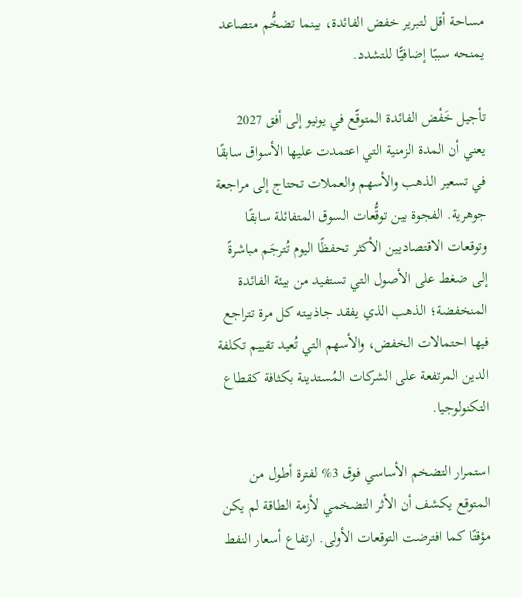مساحة أقل لتبرير خفض الفائدة، بينما تضخُّم متصاعد يمنحه سببًا إضافيًّا للتشدد.

تأجيل خَفْض الفائدة المتوقّع في يونيو إلى أفق 2027 يعني أن المدة الزمنية التي اعتمدت عليها الأسواق سابقًا في تسعير الذهب والأسهم والعملات تحتاج إلى مراجعة جوهرية. الفجوة بين توقُّعات السوق المتفائلة سابقًا وتوقعات الاقتصاديين الأكثر تحفظًا اليوم تُترجَم مباشرةً إلى ضغط على الأصول التي تستفيد من بيئة الفائدة المنخفضة؛ الذهب الذي يفقد جاذبيته كل مرة تتراجع فيها احتمالات الخفض، والأسهم التي تُعيد تقييم تكلفة الدين المرتفعة على الشركات المُستدينة بكثافة كقطاع التكنولوجيا.

استمرار التضخم الأساسي فوق 3% لفترة أطول من المتوقع يكشف أن الأثر التضخمي لأزمة الطاقة لم يكن مؤقتًا كما افترضت التوقعات الأولى. ارتفاع أسعار النفط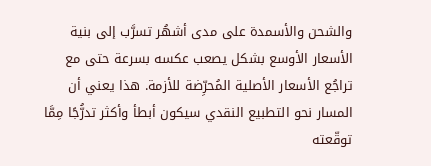والشحن والأسمدة على مدى أشهُر تسرَّب إلى بنية الأسعار الأوسع بشكل يصعب عكسه بسرعة حتى مع تراجُع الأسعار الأصلية المُحرِّضة للأزمة. هذا يعني أن المسار نحو التطبيع النقدي سيكون أبطأ وأكثر تدرُّجًا مِمَّا توقّعته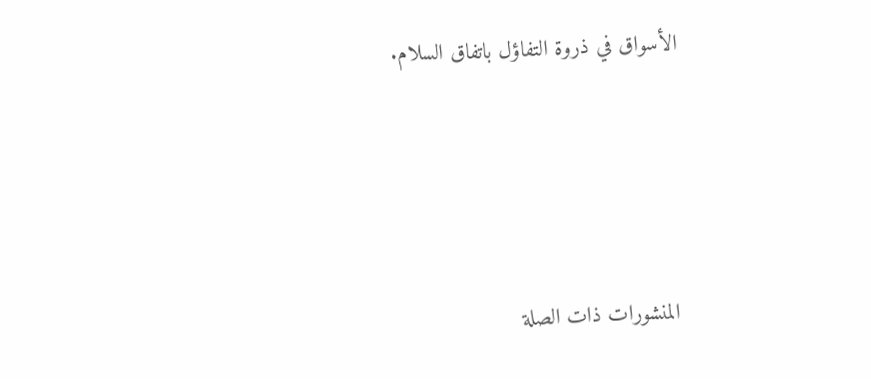الأسواق في ذروة التفاؤل باتفاق السلام.




المنشورات ذات الصلة